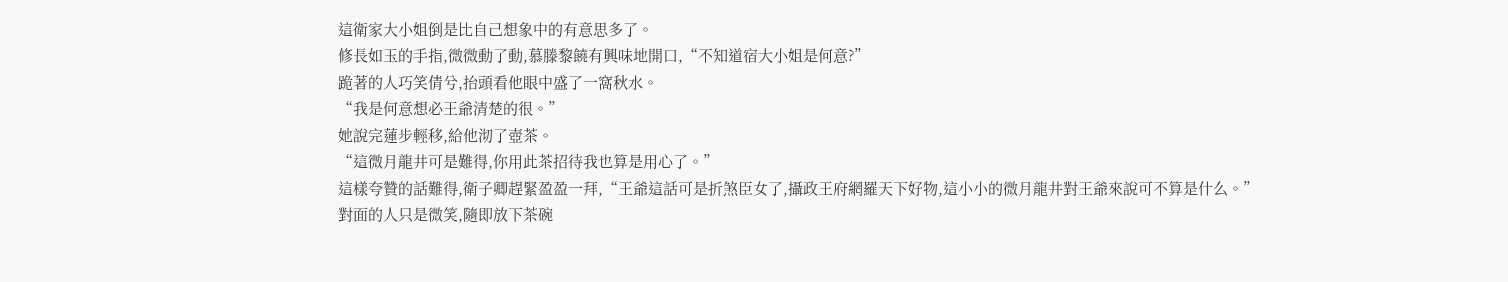這衛家大小姐倒是比自己想象中的有意思多了。
修長如玉的手指,微微動了動,慕滕黎饒有興味地開口,“不知道宿大小姐是何意?”
跪著的人巧笑倩兮,抬頭看他眼中盛了一窩秋水。
“我是何意想必王爺清楚的很。”
她說完蓮步輕移,給他沏了壺茶。
“這微月龍井可是難得,你用此茶招待我也算是用心了。”
這樣夸贊的話難得,衛子卿趕緊盈盈一拜,“王爺這話可是折煞臣女了,攝政王府網羅天下好物,這小小的微月龍井對王爺來說可不算是什么。”
對面的人只是微笑,隨即放下茶碗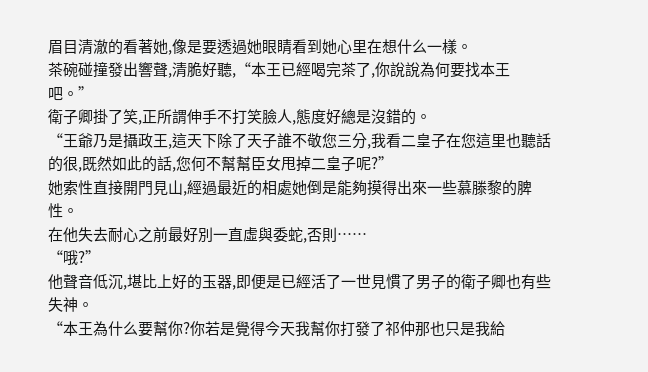眉目清澈的看著她,像是要透過她眼睛看到她心里在想什么一樣。
茶碗碰撞發出響聲,清脆好聽,“本王已經喝完茶了,你說說為何要找本王吧。”
衛子卿掛了笑,正所謂伸手不打笑臉人,態度好總是沒錯的。
“王爺乃是攝政王,這天下除了天子誰不敬您三分,我看二皇子在您這里也聽話的很,既然如此的話,您何不幫幫臣女甩掉二皇子呢?”
她索性直接開門見山,經過最近的相處她倒是能夠摸得出來一些慕滕黎的脾性。
在他失去耐心之前最好別一直虛與委蛇,否則……
“哦?”
他聲音低沉,堪比上好的玉器,即便是已經活了一世見慣了男子的衛子卿也有些失神。
“本王為什么要幫你?你若是覺得今天我幫你打發了祁仲那也只是我給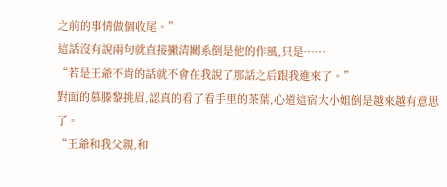之前的事情做個收尾。”
這話沒有說兩句就直接撇清關系倒是他的作風,只是……
“若是王爺不肯的話就不會在我說了那話之后跟我進來了。”
對面的慕滕黎挑眉,認真的看了看手里的茶葉,心道這宿大小姐倒是越來越有意思了。
“王爺和我父親,和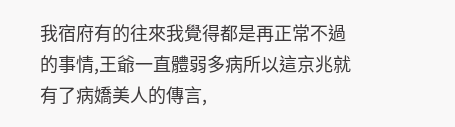我宿府有的往來我覺得都是再正常不過的事情,王爺一直體弱多病所以這京兆就有了病嬌美人的傳言,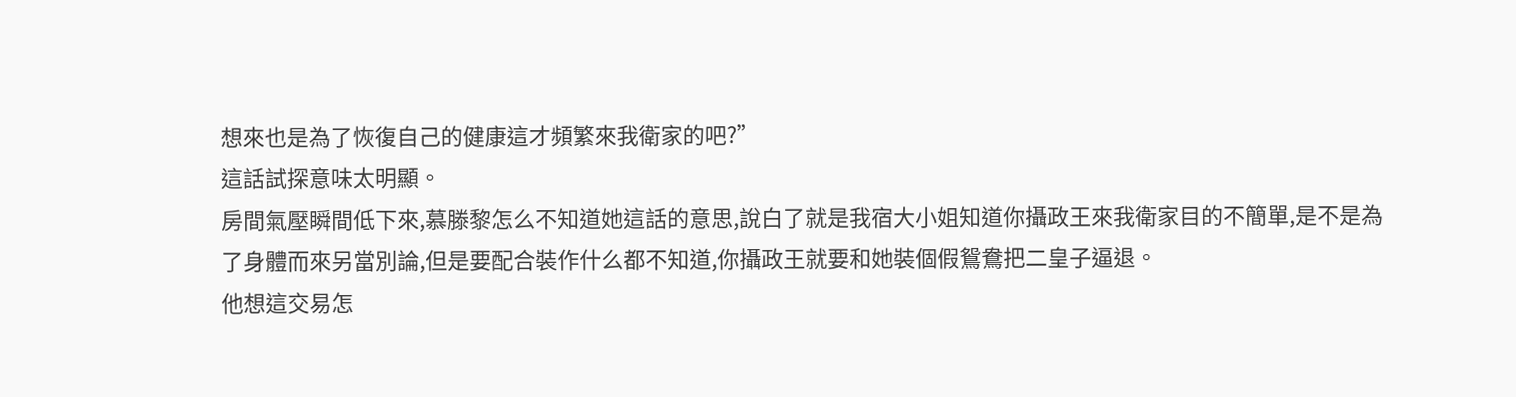想來也是為了恢復自己的健康這才頻繁來我衛家的吧?”
這話試探意味太明顯。
房間氣壓瞬間低下來,慕滕黎怎么不知道她這話的意思,說白了就是我宿大小姐知道你攝政王來我衛家目的不簡單,是不是為了身體而來另當別論,但是要配合裝作什么都不知道,你攝政王就要和她裝個假鴛鴦把二皇子逼退。
他想這交易怎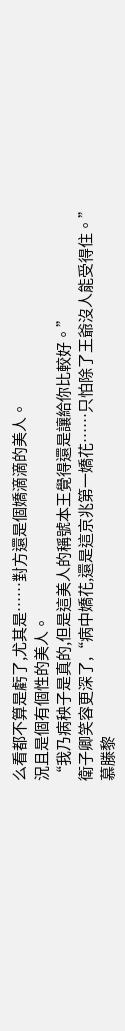么看都不算是虧了,尤其是……對方還是個嬌滴滴的美人。
況且是個有個性的美人。
“我乃病秧子是真的,但是這美人的稱號本王覺得還是讓給你比較好。”
衛子卿笑容更深了,“病中嬌花,還是這京兆第一嬌花……只怕除了王爺沒人能受得住。”
慕滕黎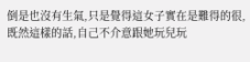倒是也沒有生氣,只是覺得這女子實在是難得的很,既然這樣的話,自己不介意跟她玩兒玩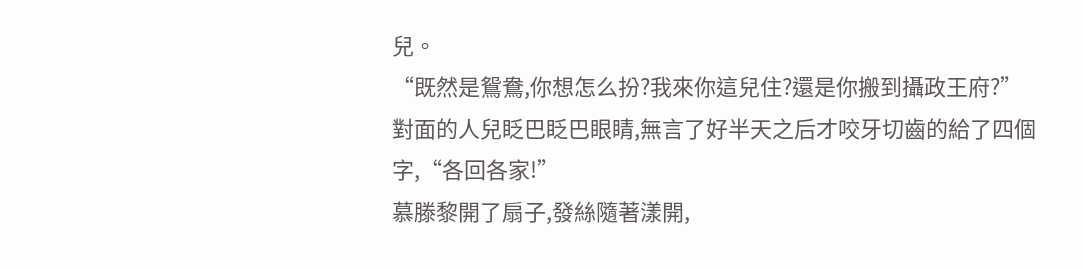兒。
“既然是鴛鴦,你想怎么扮?我來你這兒住?還是你搬到攝政王府?”
對面的人兒眨巴眨巴眼睛,無言了好半天之后才咬牙切齒的給了四個字,“各回各家!”
慕滕黎開了扇子,發絲隨著漾開,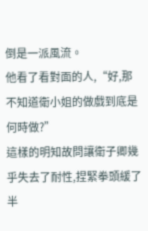倒是一派風流。
他看了看對面的人,“好,那不知道衛小姐的做戲到底是何時做?”
這樣的明知故問讓衛子卿幾乎失去了耐性,捏緊拳頭緩了半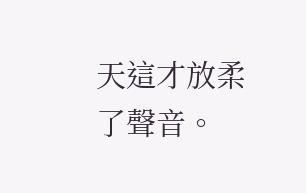天這才放柔了聲音。